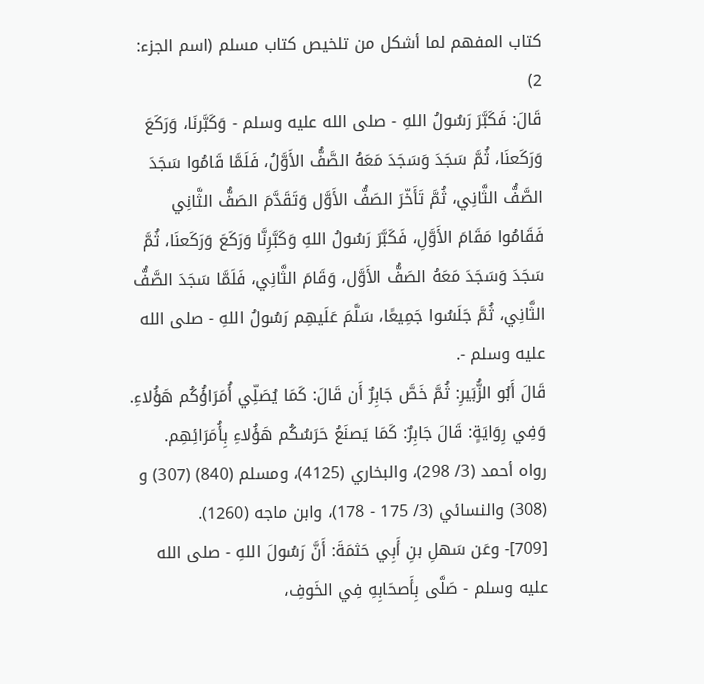كتاب المفهم لما أشكل من تلخيص كتاب مسلم (اسم الجزء: 2)
قَالَ: فَكَبَّرَ رَسُولُ اللهِ - صلى الله عليه وسلم - وَكَبَّرنَا، وَرَكَعَ وَرَكَعنَا، ثُمَّ سَجَدَ وَسَجَدَ مَعَهُ الصَّفُّ الأَوَّلُ، فَلَمَّا قَامُوا سَجَدَ الصَّفُّ الثَّانِي، ثُمَّ تَأَخّرَ الصَفُّ الأَوَّل وَتَقَدَّمَ الصَفُّ الثَّانِي فَقَامُوا مَقَامَ الأَوَّلِ، فَكَبَّرَ رَسُولُ اللهِ وَكَبَّرِنَّا وَرَكَعَ وَرَكَعنَا، ثُمَّ سَجَدَ وَسَجَدَ مَعَهُ الصَفُّ الأَوَّل، وَقَامَ الثَّانِي، فَلَمَّا سَجَدَ الصَّفُّ الثَّانِي، ثُمَّ جَلَسُوا جَمِيعًا، سَلَّمَ عَلَيهِم رَسُولُ اللهِ - صلى الله عليه وسلم -.
قَالَ أَبُو الزُّبَيرِ: ثُمَّ خَصَّ جَابِرٌ أَن قَالَ: كَمَا يُصَلِّي أُمَرَاؤُكُم هَؤُلاءِ.
وَفِي رِوَايَةٍ: قَالَ جَابِرٌ: كَمَا يَصنَعُ حَرَسُكُم هَؤُلاءِ بِأُمَرَائِهِم.
رواه أحمد (3/ 298)، والبخاري (4125)، ومسلم (840) (307) و (308) والنسائي (3/ 175 - 178)، وابن ماجه (1260).
[709]- وعَن سَهلِ بنِ أَبِي حَثمَةَ: أَنَّ رَسُولَ اللهِ - صلى الله عليه وسلم - صَلَّى بِأَصحَابِهِ فِي الخَوفِ،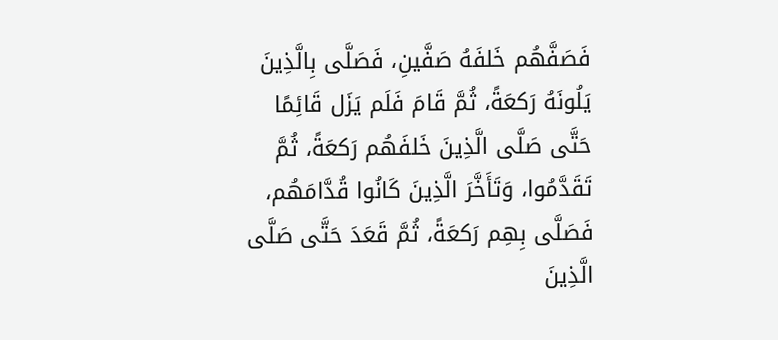فَصَفَّهُم خَلفَهُ صَفَّينِ، فَصَلَّى بِالَّذِينَ يَلُونَهُ رَكعَةً، ثُمَّ قَامَ فَلَم يَزَل قَائِمًا حَتَّى صَلَّى الَّذِينَ خَلفَهُم رَكعَةً، ثُمَّ تَقَدَّمُوا، وَتَأَخَّرَ الَّذِينَ كَانُوا قُدَّامَهُم، فَصَلَّى بِهِم رَكعَةً، ثُمَّ قَعَدَ حَتَّى صَلَّى الَّذِينَ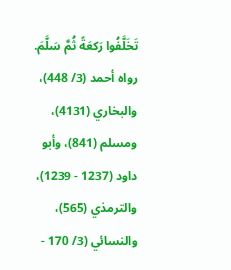تَخَلَّفُوا رَكعَةً ثُمَّ سَلَّمَ.
رواه أحمد (3/ 448)، والبخاري (4131)، ومسلم (841)، وأبو داود (1237 - 1239)، والترمذي (565)، والنسائي (3/ 170 -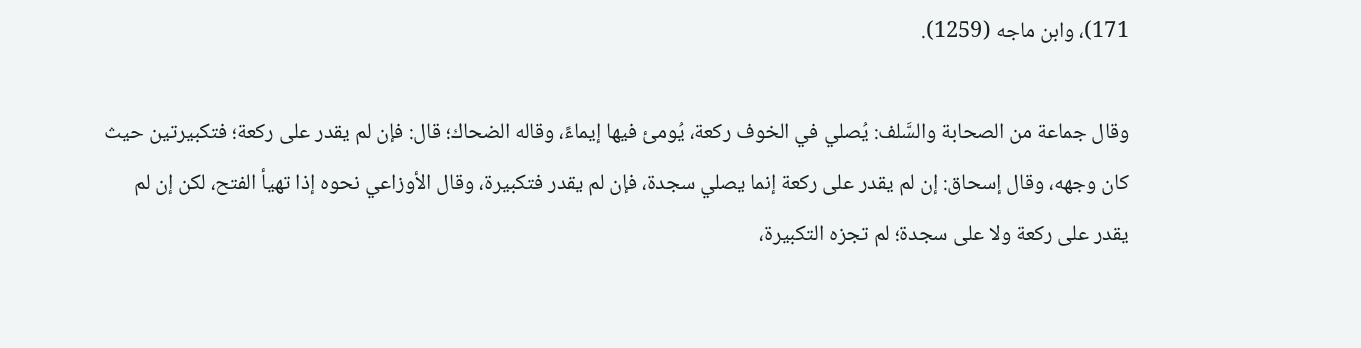171)، وابن ماجه (1259).

وقال جماعة من الصحابة والسَّلف: يُصلي في الخوف ركعة، يُومئ فيها إيماءً، وقاله الضحاك؛ قال: فإن لم يقدر على ركعة؛ فتكبيرتين حيث كان وجهه، وقال إسحاق: إن لم يقدر على ركعة إنما يصلي سجدة، فإن لم يقدر فتكبيرة، وقال الأوزاعي نحوه إذا تهيأ الفتح، لكن إن لم يقدر على ركعة ولا على سجدة؛ لم تجزه التكبيرة،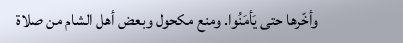وأخّرها حتى يَأمَنُوا. ومنع مكحول وبعض أهل الشام من صلاة